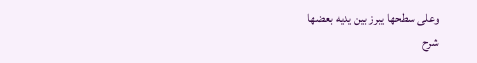وعلى سطحها يبرز بين يديه بعضها
شرح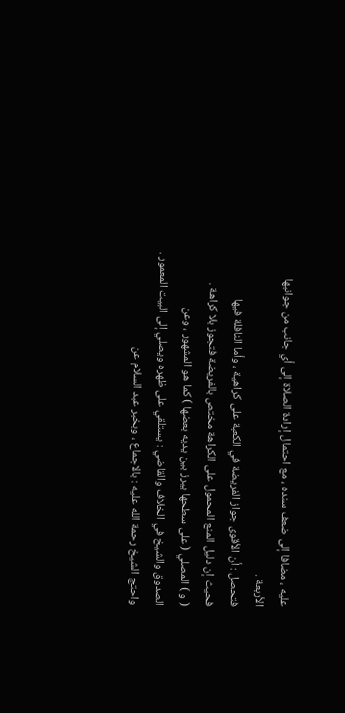عليه ، مضافا إلى ضعف سنده ، مع احتمال إرادة الصلاة إلى أي جانب من جوانبها
الأربعة .
فتحصل : أن الأقوى جواز الفريضة في الكعبة على كراهية ، وأما النافلة فيها
فحيث إن دليل المنع المحمول على الكراهة مختص بالفريضة فتجوز بلا كراهة .
( و ) المصلي ( على سطحها يبرز بين يديه بعضها ) كما هو المشهور ، وعن
الصدوق والشيخ في الخلاف والقاضي : يستلقي على ظهره ويصلي إلى البيت المعمور .
واحتج الشيخ رحمة الله عليه : بالاجماع ، وبخبر عبد السلام عن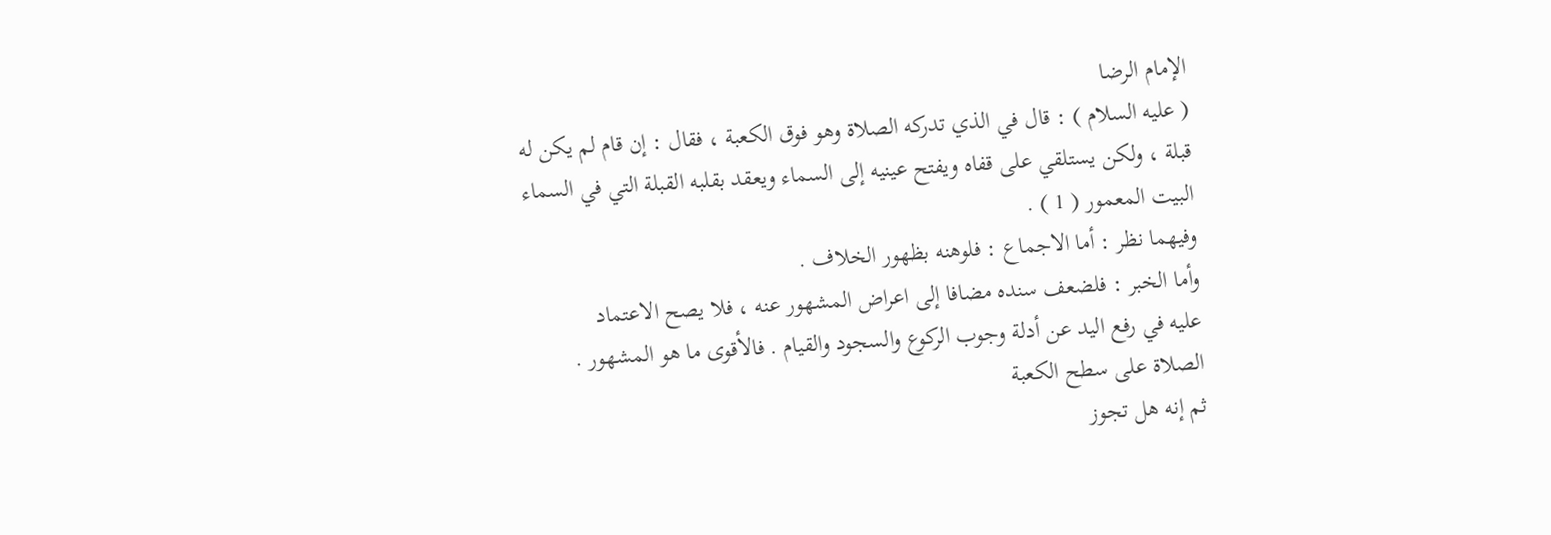الإمام الرضا
( عليه السلام ) : قال في الذي تدركه الصلاة وهو فوق الكعبة ، فقال : إن قام لم يكن له
قبلة ، ولكن يستلقي على قفاه ويفتح عينيه إلى السماء ويعقد بقلبه القبلة التي في السماء
البيت المعمور ( 1 ) .
وفيهما نظر : أما الاجماع : فلوهنه بظهور الخلاف .
وأما الخبر : فلضعف سنده مضافا إلى اعراض المشهور عنه ، فلا يصح الاعتماد
عليه في رفع اليد عن أدلة وجوب الركوع والسجود والقيام . فالأقوى ما هو المشهور .
الصلاة على سطح الكعبة
ثم إنه هل تجوز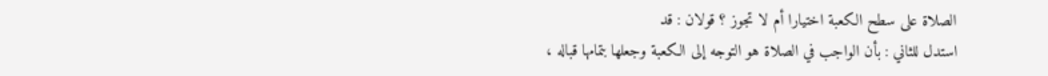الصلاة على سطح الكعبة اختيارا أم لا تجوز ؟ قولان : قد
استدل للثاني : بأن الواجب في الصلاة هو التوجه إلى الكعبة وجعلها بتمامها قباله ،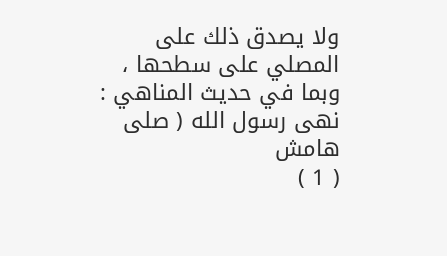ولا يصدق ذلك على المصلي على سطحها ، وبما في حديث المناهي : نهى رسول الله ( صلى
هامش
( 1 )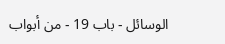الوسائل - باب 19 - من أبواب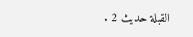القبلة حديث 2 .